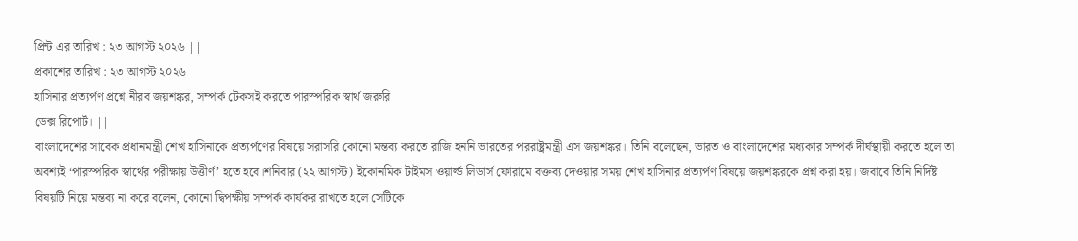প্রিন্ট এর তারিখ : ২৩ আগস্ট ২০২৬ ||
প্রকাশের তারিখ : ২৩ আগস্ট ২০২৬
হাসিনার প্রত্যর্পণ প্রশ্নে নীরব জয়শঙ্কর, সম্পর্ক টেকসই করতে পারস্পরিক স্বার্থ জরুরি
ডেক্স রিপোর্ট। ||
বাংলাদেশের সাবেক প্রধানমন্ত্রী শেখ হাসিনাকে প্রত্যর্পণের বিষয়ে সরাসরি কোনো মন্তব্য করতে রাজি হননি ভারতের পররাষ্ট্রমন্ত্রী এস জয়শঙ্কর। তিনি বলেছেন, ভারত ও বাংলাদেশের মধ্যকার সম্পর্ক দীর্ঘস্থায়ী করতে হলে তা অবশ্যই ‘পারস্পরিক স্বার্থের পরীক্ষায় উত্তীর্ণ’ হতে হবে।শনিবার (২২ আগস্ট) ইকোনমিক টাইমস ওয়ার্ল্ড লিডার্স ফোরামে বক্তব্য দেওয়ার সময় শেখ হাসিনার প্রত্যর্পণ বিষয়ে জয়শঙ্করকে প্রশ্ন করা হয়। জবাবে তিনি নির্দিষ্ট বিষয়টি নিয়ে মন্তব্য না করে বলেন, কোনো দ্বিপক্ষীয় সম্পর্ক কার্যকর রাখতে হলে সেটিকে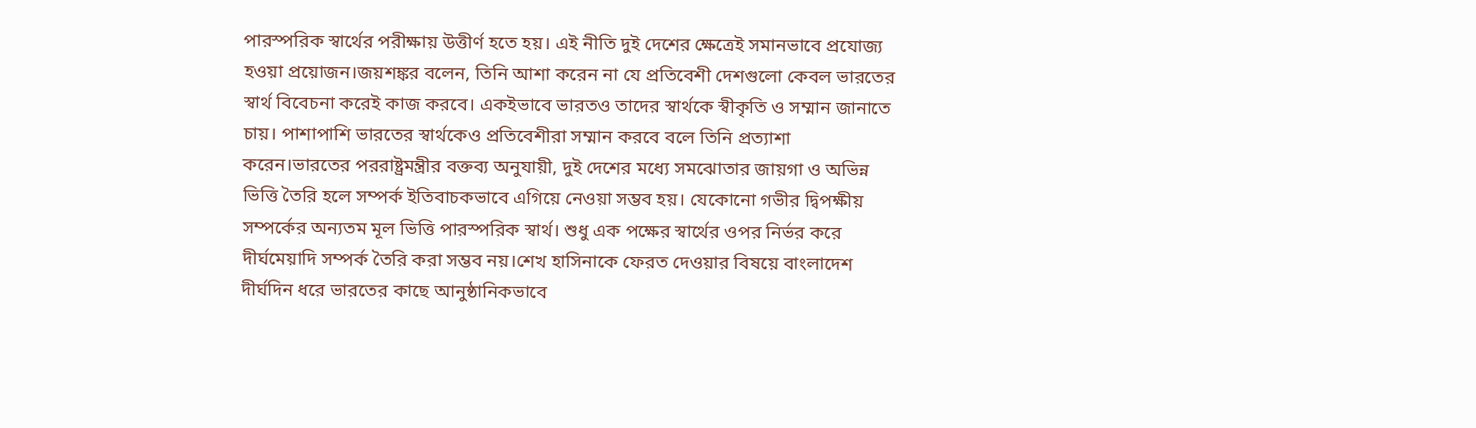পারস্পরিক স্বার্থের পরীক্ষায় উত্তীর্ণ হতে হয়। এই নীতি দুই দেশের ক্ষেত্রেই সমানভাবে প্রযোজ্য হওয়া প্রয়োজন।জয়শঙ্কর বলেন, তিনি আশা করেন না যে প্রতিবেশী দেশগুলো কেবল ভারতের স্বার্থ বিবেচনা করেই কাজ করবে। একইভাবে ভারতও তাদের স্বার্থকে স্বীকৃতি ও সম্মান জানাতে চায়। পাশাপাশি ভারতের স্বার্থকেও প্রতিবেশীরা সম্মান করবে বলে তিনি প্রত্যাশা করেন।ভারতের পররাষ্ট্রমন্ত্রীর বক্তব্য অনুযায়ী, দুই দেশের মধ্যে সমঝোতার জায়গা ও অভিন্ন ভিত্তি তৈরি হলে সম্পর্ক ইতিবাচকভাবে এগিয়ে নেওয়া সম্ভব হয়। যেকোনো গভীর দ্বিপক্ষীয় সম্পর্কের অন্যতম মূল ভিত্তি পারস্পরিক স্বার্থ। শুধু এক পক্ষের স্বার্থের ওপর নির্ভর করে দীর্ঘমেয়াদি সম্পর্ক তৈরি করা সম্ভব নয়।শেখ হাসিনাকে ফেরত দেওয়ার বিষয়ে বাংলাদেশ দীর্ঘদিন ধরে ভারতের কাছে আনুষ্ঠানিকভাবে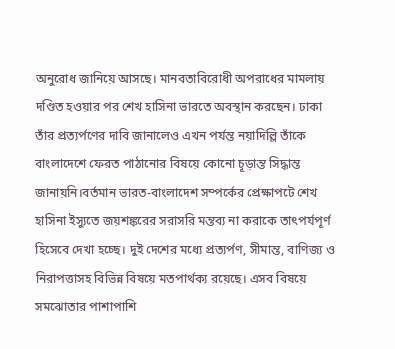অনুরোধ জানিয়ে আসছে। মানবতাবিরোধী অপরাধের মামলায় দণ্ডিত হওয়ার পর শেখ হাসিনা ভারতে অবস্থান করছেন। ঢাকা তাঁর প্রত্যর্পণের দাবি জানালেও এখন পর্যন্ত নয়াদিল্লি তাঁকে বাংলাদেশে ফেরত পাঠানোর বিষয়ে কোনো চূড়ান্ত সিদ্ধান্ত জানায়নি।বর্তমান ভারত-বাংলাদেশ সম্পর্কের প্রেক্ষাপটে শেখ হাসিনা ইস্যুতে জয়শঙ্করের সরাসরি মন্তব্য না করাকে তাৎপর্যপূর্ণ হিসেবে দেখা হচ্ছে। দুই দেশের মধ্যে প্রত্যর্পণ, সীমান্ত, বাণিজ্য ও নিরাপত্তাসহ বিভিন্ন বিষয়ে মতপার্থক্য রয়েছে। এসব বিষয়ে সমঝোতার পাশাপাশি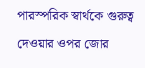পারস্পরিক স্বার্থকে গুরুত্ব দেওয়ার ওপর জোর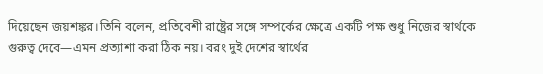দিয়েছেন জয়শঙ্কর।তিনি বলেন, প্রতিবেশী রাষ্ট্রের সঙ্গে সম্পর্কের ক্ষেত্রে একটি পক্ষ শুধু নিজের স্বার্থকে গুরুত্ব দেবে—এমন প্রত্যাশা করা ঠিক নয়। বরং দুই দেশের স্বার্থের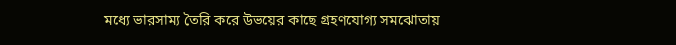মধ্যে ভারসাম্য তৈরি করে উভয়ের কাছে গ্রহণযোগ্য সমঝোতায়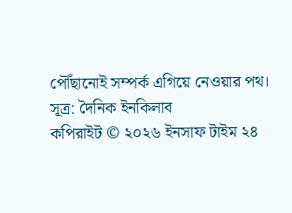পৌঁছানোই সম্পর্ক এগিয়ে নেওয়ার পথ।
সূত্র: দৈনিক ইনকিলাব
কপিরাইট © ২০২৬ ইনসাফ টাইম ২৪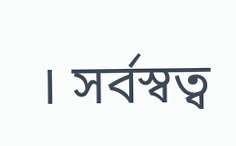। সর্বস্বত্ব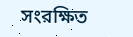সংরক্ষিত